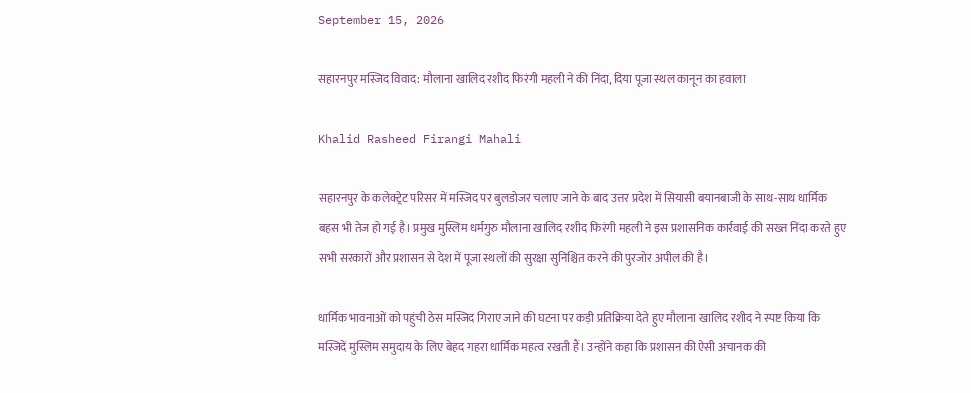September 15, 2026

सहारनपुर मस्जिद विवाद: मौलाना खालिद रशीद फिरंगी महली ने की निंदा, दिया पूजा स्थल कानून का हवाला

Khalid Rasheed Firangi Mahali

सहारनपुर के कलेक्ट्रेट परिसर में मस्जिद पर बुलडोजर चलाए जाने के बाद उत्तर प्रदेश में सियासी बयानबाजी के साथ-साथ धार्मिक बहस भी तेज हो गई है। प्रमुख मुस्लिम धर्मगुरु मौलाना खालिद रशीद फिरंगी महली ने इस प्रशासनिक कार्रवाई की सख्त निंदा करते हुए सभी सरकारों और प्रशासन से देश में पूजा स्थलों की सुरक्षा सुनिश्चित करने की पुरजोर अपील की है।

धार्मिक भावनाओं को पहुंची ठेस मस्जिद गिराए जाने की घटना पर कड़ी प्रतिक्रिया देते हुए मौलाना खालिद रशीद ने स्पष्ट किया कि मस्जिदें मुस्लिम समुदाय के लिए बेहद गहरा धार्मिक महत्व रखती हैं। उन्होंने कहा कि प्रशासन की ऐसी अचानक की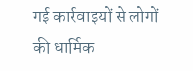गई कार्रवाइयों से लोगों की धार्मिक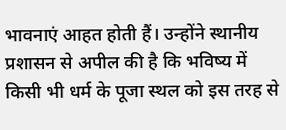भावनाएं आहत होती हैं। उन्होंने स्थानीय प्रशासन से अपील की है कि भविष्य में किसी भी धर्म के पूजा स्थल को इस तरह से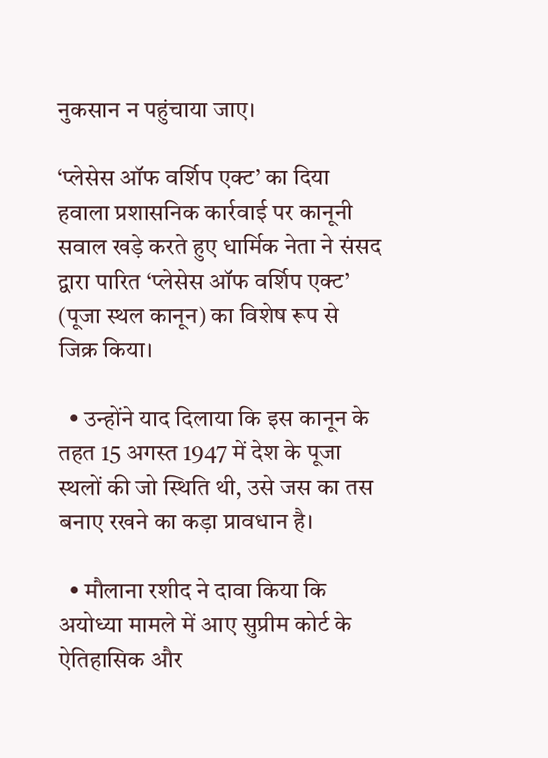नुकसान न पहुंचाया जाए।

‘प्लेसेस ऑफ वर्शिप एक्ट’ का दिया हवाला प्रशासनिक कार्रवाई पर कानूनी सवाल खड़े करते हुए धार्मिक नेता ने संसद द्वारा पारित ‘प्लेसेस ऑफ वर्शिप एक्ट’ (पूजा स्थल कानून) का विशेष रूप से जिक्र किया।

  • उन्होंने याद दिलाया कि इस कानून के तहत 15 अगस्त 1947 में देश के पूजा स्थलों की जो स्थिति थी, उसे जस का तस बनाए रखने का कड़ा प्रावधान है।

  • मौलाना रशीद ने दावा किया कि अयोध्या मामले में आए सुप्रीम कोर्ट के ऐतिहासिक और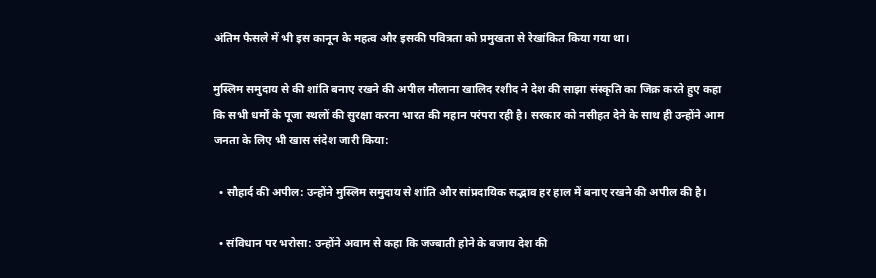अंतिम फैसले में भी इस कानून के महत्व और इसकी पवित्रता को प्रमुखता से रेखांकित किया गया था।

मुस्लिम समुदाय से की शांति बनाए रखने की अपील मौलाना खालिद रशीद ने देश की साझा संस्कृति का जिक्र करते हुए कहा कि सभी धर्मों के पूजा स्थलों की सुरक्षा करना भारत की महान परंपरा रही है। सरकार को नसीहत देने के साथ ही उन्होंने आम जनता के लिए भी खास संदेश जारी किया:

  • सौहार्द की अपील: उन्होंने मुस्लिम समुदाय से शांति और सांप्रदायिक सद्भाव हर हाल में बनाए रखने की अपील की है।

  • संविधान पर भरोसा: उन्होंने अवाम से कहा कि जज्बाती होने के बजाय देश की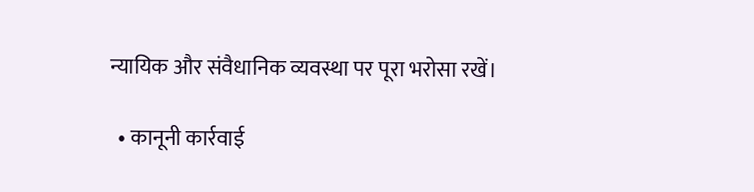न्यायिक और संवैधानिक व्यवस्था पर पूरा भरोसा रखें।

  • कानूनी कार्रवाई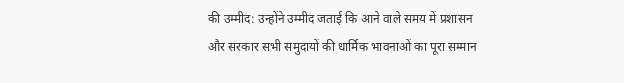की उम्मीद: उन्होंने उम्मीद जताई कि आने वाले समय में प्रशासन और सरकार सभी समुदायों की धार्मिक भावनाओं का पूरा सम्मान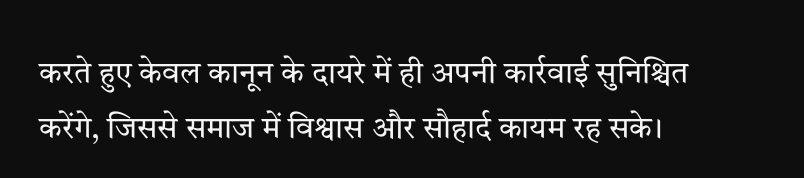करते हुए केवल कानून के दायरे में ही अपनी कार्रवाई सुनिश्चित करेंगे, जिससे समाज में विश्वास और सौहार्द कायम रह सके।